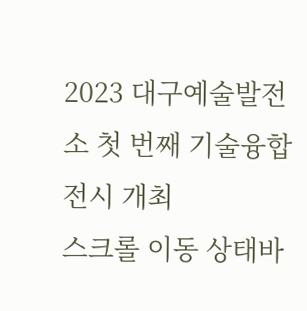2023 대구예술발전소 첫 번째 기술융합 전시 개최
스크롤 이동 상태바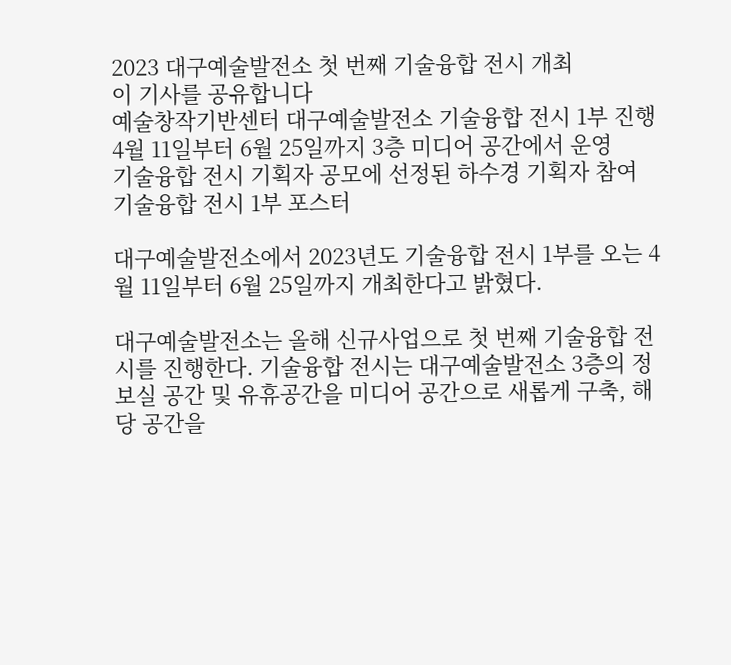2023 대구예술발전소 첫 번째 기술융합 전시 개최
이 기사를 공유합니다
예술창작기반센터 대구예술발전소 기술융합 전시 1부 진행
4월 11일부터 6월 25일까지 3층 미디어 공간에서 운영
기술융합 전시 기획자 공모에 선정된 하수경 기획자 참여
기술융합 전시 1부 포스터

대구예술발전소에서 2023년도 기술융합 전시 1부를 오는 4월 11일부터 6월 25일까지 개최한다고 밝혔다.

대구예술발전소는 올해 신규사업으로 첫 번째 기술융합 전시를 진행한다. 기술융합 전시는 대구예술발전소 3층의 정보실 공간 및 유휴공간을 미디어 공간으로 새롭게 구축, 해당 공간을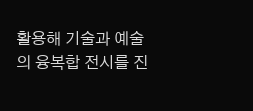활용해 기술과 예술의 융복합 전시를 진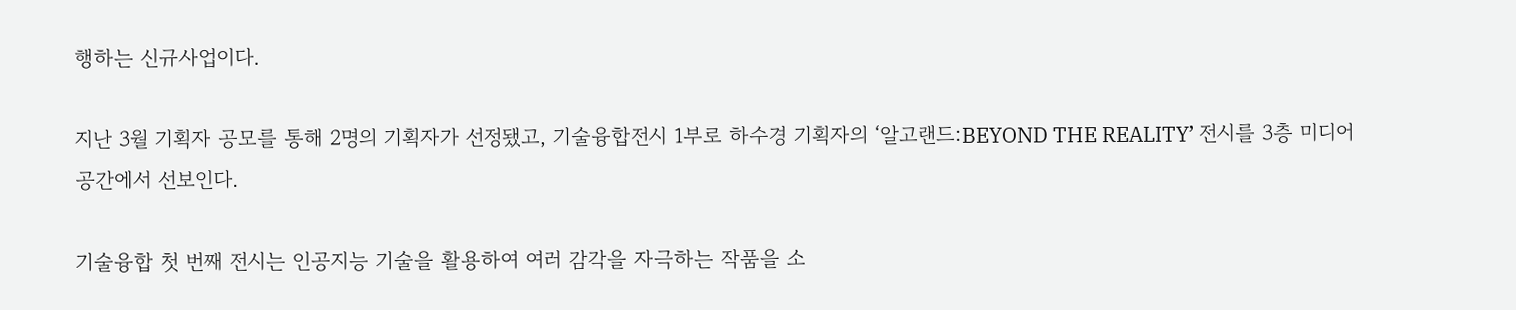행하는 신규사업이다.

지난 3월 기획자 공모를 통해 2명의 기획자가 선정됐고, 기술융합전시 1부로 하수경 기획자의 ‘알고랜드:BEYOND THE REALITY’ 전시를 3층 미디어 공간에서 선보인다.

기술융합 첫 번째 전시는 인공지능 기술을 활용하여 여러 감각을 자극하는 작품을 소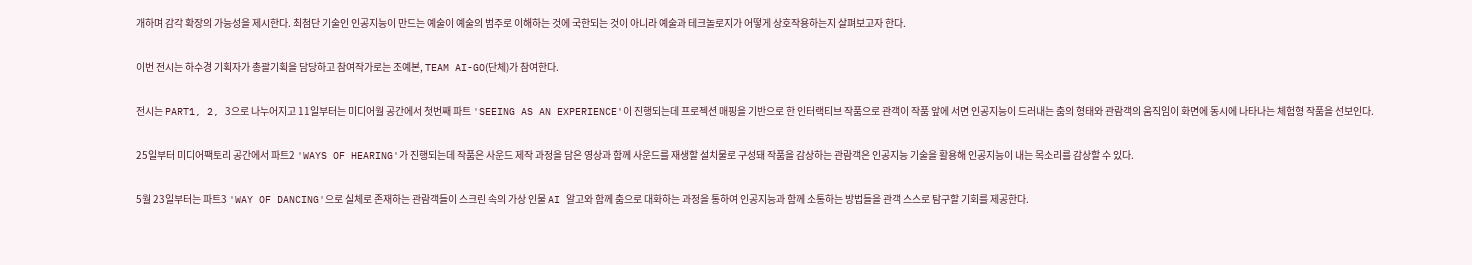개하며 감각 확장의 가능성을 제시한다. 최첨단 기술인 인공지능이 만드는 예술이 예술의 범주로 이해하는 것에 국한되는 것이 아니라 예술과 테크놀로지가 어떻게 상호작용하는지 살펴보고자 한다.

이번 전시는 하수경 기획자가 총괄기획을 담당하고 참여작가로는 조예본, TEAM AI-GO(단체)가 참여한다.

전시는 PART1, 2, 3으로 나누어지고 11일부터는 미디어월 공간에서 첫번째 파트 'SEEING AS AN EXPERIENCE'이 진행되는데 프로젝션 매핑을 기반으로 한 인터랙티브 작품으로 관객이 작품 앞에 서면 인공지능이 드러내는 춤의 형태와 관람객의 움직임이 화면에 동시에 나타나는 체험형 작품을 선보인다.

25일부터 미디어팩토리 공간에서 파트2 'WAYS OF HEARING'가 진행되는데 작품은 사운드 제작 과정을 담은 영상과 함께 사운드를 재생할 설치물로 구성돼 작품을 감상하는 관람객은 인공지능 기술을 활용해 인공지능이 내는 목소리를 감상할 수 있다.

5월 23일부터는 파트3 'WAY OF DANCING'으로 실체로 존재하는 관람객들이 스크린 속의 가상 인물 AI 알고와 함께 춤으로 대화하는 과정을 통하여 인공지능과 함께 소통하는 방법들을 관객 스스로 탐구할 기회를 제공한다.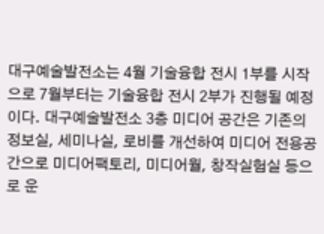대구예술발전소는 4월 기술융합 전시 1부를 시작으로 7월부터는 기술융합 전시 2부가 진행될 예정이다. 대구예술발전소 3층 미디어 공간은 기존의 정보실, 세미나실, 로비를 개선하여 미디어 전용공간으로 미디어팩토리, 미디어월, 창작실험실 등으로 운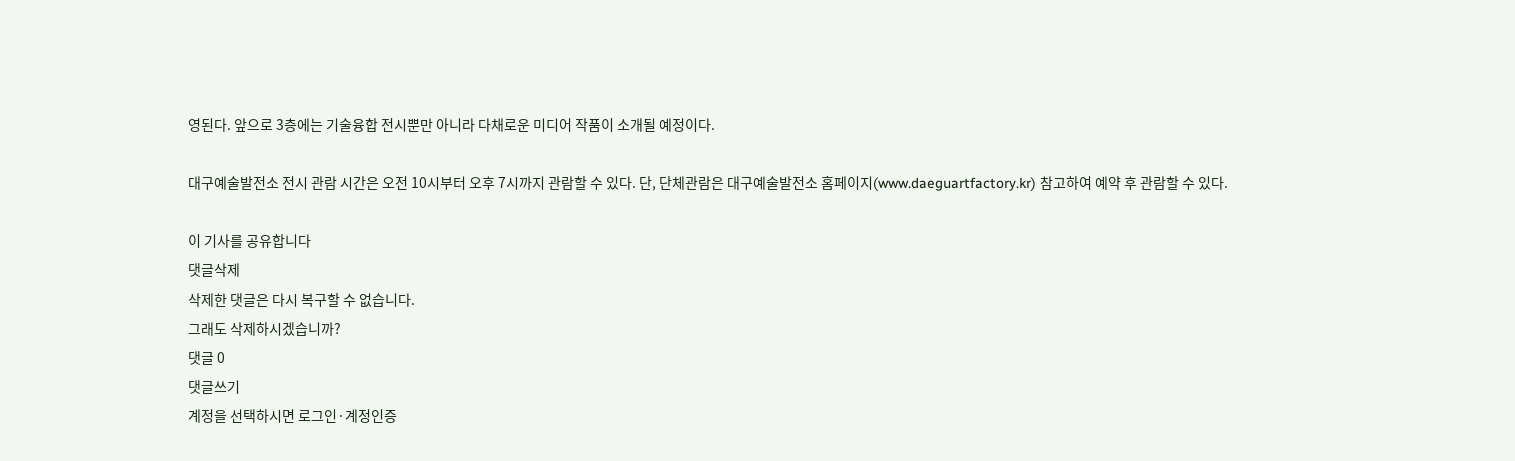영된다. 앞으로 3층에는 기술융합 전시뿐만 아니라 다채로운 미디어 작품이 소개될 예정이다.

대구예술발전소 전시 관람 시간은 오전 10시부터 오후 7시까지 관람할 수 있다. 단, 단체관람은 대구예술발전소 홈페이지(www.daeguartfactory.kr) 참고하여 예약 후 관람할 수 있다.

이 기사를 공유합니다
댓글삭제
삭제한 댓글은 다시 복구할 수 없습니다.
그래도 삭제하시겠습니까?
댓글 0
댓글쓰기
계정을 선택하시면 로그인·계정인증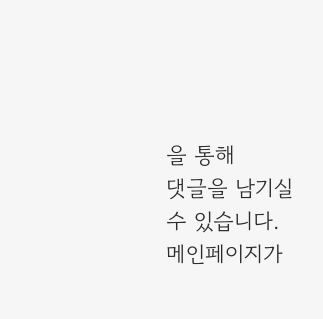을 통해
댓글을 남기실 수 있습니다.
메인페이지가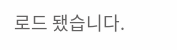로드 됐습니다.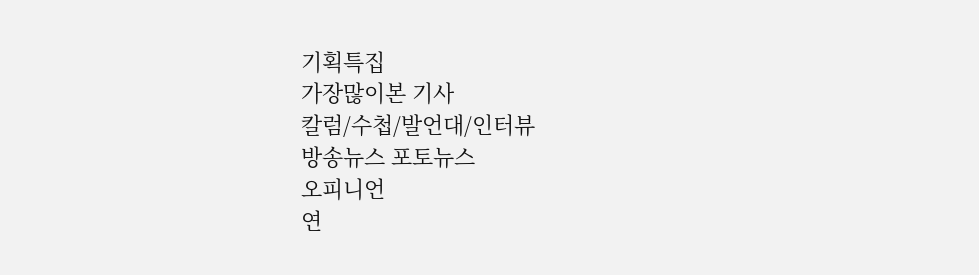기획특집
가장많이본 기사
칼럼/수첩/발언대/인터뷰
방송뉴스 포토뉴스
오피니언
연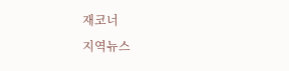재코너
지역뉴스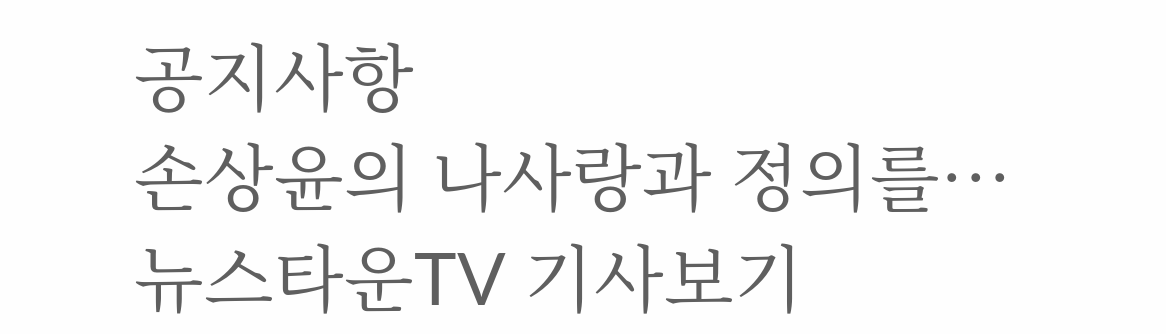공지사항
손상윤의 나사랑과 정의를···
뉴스타운TV 기사보기